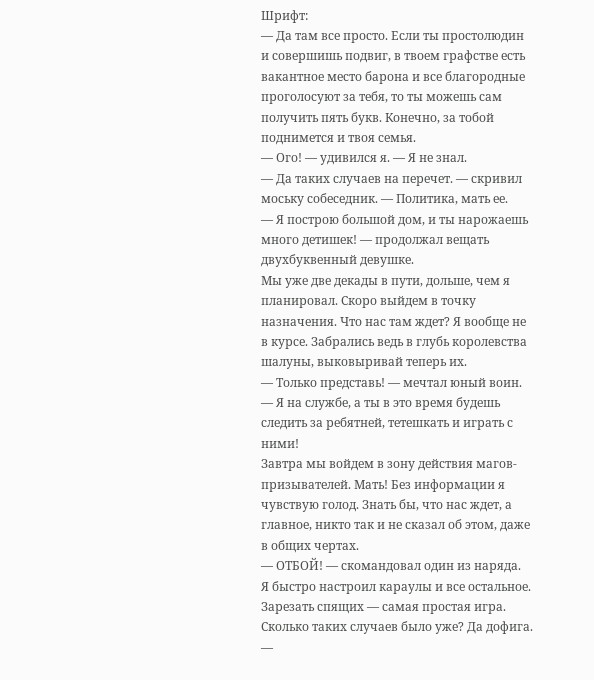Шрифт:
— Да там все просто. Если ты простолюдин и совершишь подвиг, в твоем графстве есть вакантное место барона и все благородные проголосуют за тебя, то ты можешь сам получить пять букв. Конечно, за тобой поднимется и твоя семья.
— Ого! — удивился я. — Я не знал.
— Да таких случаев на перечет. — скривил моську собеседник. — Политика, мать ее.
— Я построю большой дом, и ты нарожаешь много детишек! — продолжал вещать двухбуквенный девушке.
Мы уже две декады в пути, дольше, чем я планировал. Скоро выйдем в точку назначения. Что нас там ждет? Я вообще не в курсе. Забрались ведь в глубь королевства шалуны, выковыривай теперь их.
— Только представь! — мечтал юный воин. — Я на службе, а ты в это время будешь следить за ребятней, тетешкать и играть с ними!
Завтра мы войдем в зону действия магов-призывателей. Мать! Без информации я чувствую голод. Знать бы, что нас ждет, а главное, никто так и не сказал об этом, даже в общих чертах.
— ОТБОЙ! — скомандовал один из наряда.
Я быстро настроил караулы и все остальное. Зарезать спящих — самая простая игра. Сколько таких случаев было уже? Да дофига.
—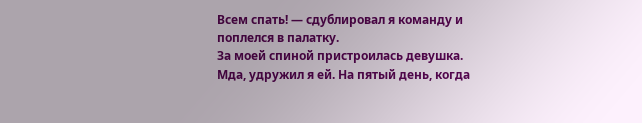Всем спать! — сдублировал я команду и поплелся в палатку.
За моей спиной пристроилась девушка. Мда, удружил я ей. На пятый день, когда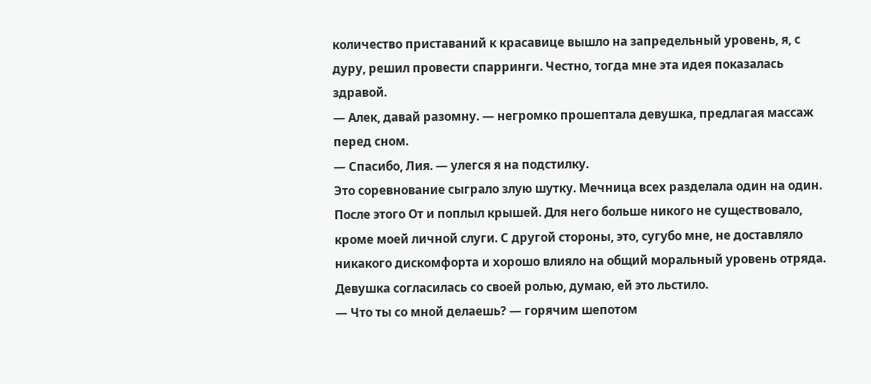количество приставаний к красавице вышло на запредельный уровень, я, с дуру, решил провести спарринги. Честно, тогда мне эта идея показалась здравой.
— Алек, давай разомну. — негромко прошептала девушка, предлагая массаж перед сном.
— Спасибо, Лия. — улегся я на подстилку.
Это соревнование сыграло злую шутку. Мечница всех разделала один на один. После этого От и поплыл крышей. Для него больше никого не существовало, кроме моей личной слуги. С другой стороны, это, сугубо мне, не доставляло никакого дискомфорта и хорошо влияло на общий моральный уровень отряда. Девушка согласилась со своей ролью, думаю, ей это льстило.
— Что ты со мной делаешь? — горячим шепотом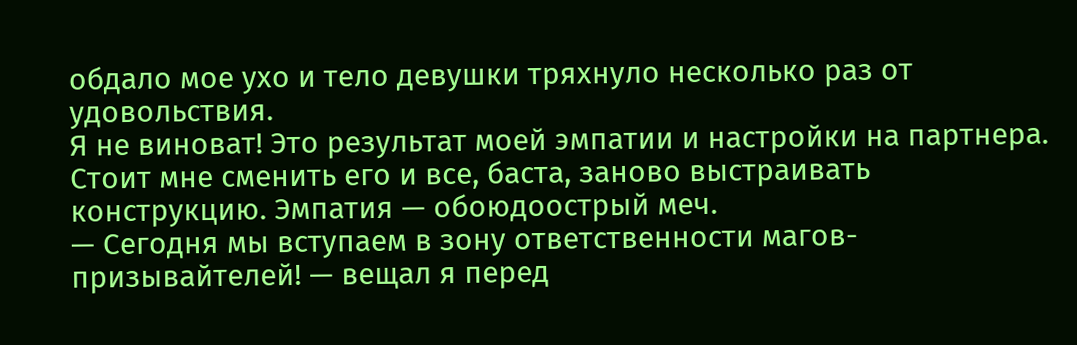обдало мое ухо и тело девушки тряхнуло несколько раз от удовольствия.
Я не виноват! Это результат моей эмпатии и настройки на партнера. Стоит мне сменить его и все, баста, заново выстраивать конструкцию. Эмпатия — обоюдоострый меч.
— Сегодня мы вступаем в зону ответственности магов-призывайтелей! — вещал я перед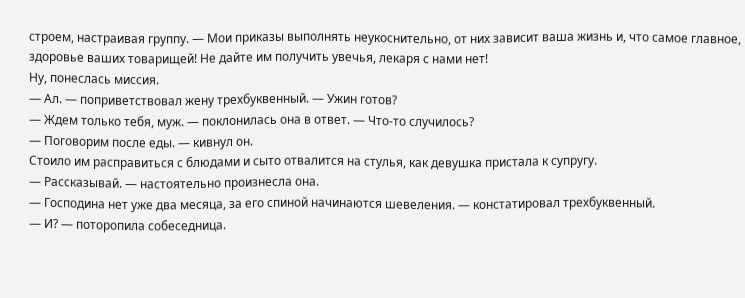строем, настраивая группу. — Мои приказы выполнять неукоснительно, от них зависит ваша жизнь и, что самое главное, здоровье ваших товарищей! Не дайте им получить увечья, лекаря с нами нет!
Ну, понеслась миссия.
— Ал. — поприветствовал жену трехбуквенный. — Ужин готов?
— Ждем только тебя, муж. — поклонилась она в ответ. — Что-то случилось?
— Поговорим после еды. — кивнул он.
Стоило им расправиться с блюдами и сыто отвалится на стулья, как девушка пристала к супругу.
— Рассказывай. — настоятельно произнесла она.
— Господина нет уже два месяца, за его спиной начинаются шевеления. — констатировал трехбуквенный.
— И? — поторопила собеседница.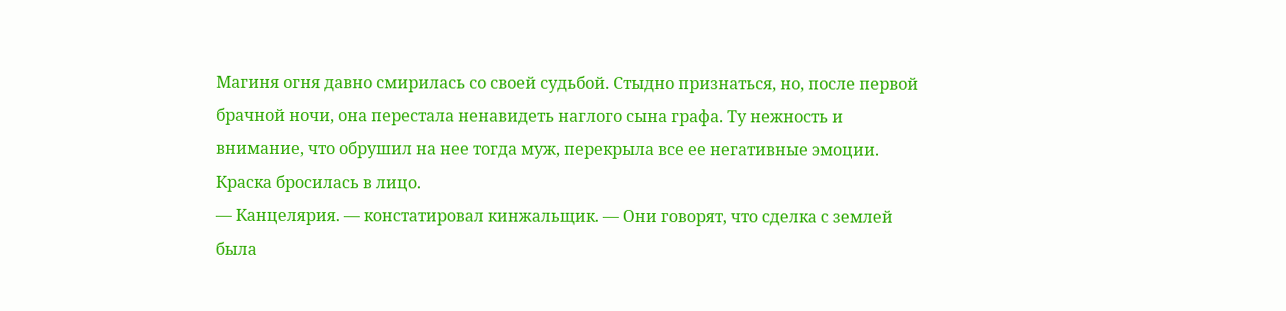Магиня огня давно смирилась со своей судьбой. Стыдно признаться, но, после первой брачной ночи, она перестала ненавидеть наглого сына графа. Ту нежность и внимание, что обрушил на нее тогда муж, перекрыла все ее негативные эмоции. Краска бросилась в лицо.
— Канцелярия. — констатировал кинжальщик. — Они говорят, что сделка с землей была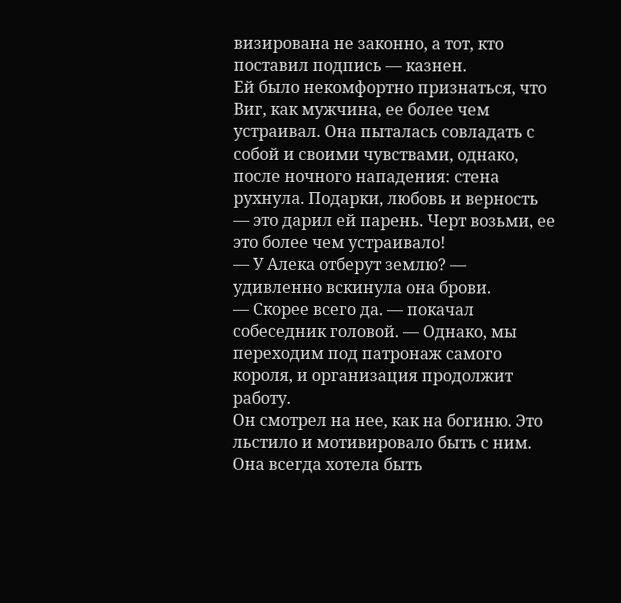визирована не законно, а тот, кто поставил подпись — казнен.
Ей было некомфортно признаться, что Виг, как мужчина, ее более чем устраивал. Она пыталась совладать с собой и своими чувствами, однако, после ночного нападения: стена рухнула. Подарки, любовь и верность — это дарил ей парень. Черт возьми, ее это более чем устраивало!
— У Алека отберут землю? — удивленно вскинула она брови.
— Скорее всего да. — покачал собеседник головой. — Однако, мы переходим под патронаж самого короля, и организация продолжит работу.
Он смотрел на нее, как на богиню. Это льстило и мотивировало быть с ним. Она всегда хотела быть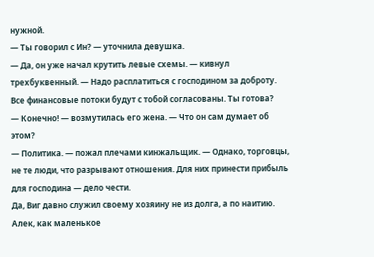нужной.
— Ты говорил с Ин? — уточнила девушка.
— Да, он уже начал крутить левые схемы. — кивнул трехбуквенный. — Надо расплатиться с господином за доброту. Все финансовые потоки будут с тобой согласованы. Ты готова?
— Конечно! — возмутилась его жена. — Что он сам думает об этом?
— Политика. — пожал плечами кинжальщик. — Однако, торговцы, не те люди, что разрывают отношения. Для них принести прибыль для господина — дело чести.
Да, Виг давно служил своему хозяину не из долга, а по наитию. Алек, как маленькое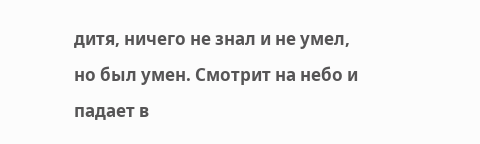дитя, ничего не знал и не умел, но был умен. Смотрит на небо и падает в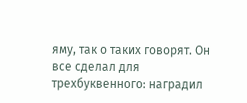яму, так о таких говорят. Он все сделал для трехбуквенного: наградил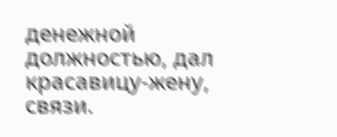денежной должностью, дал красавицу-жену, связи.